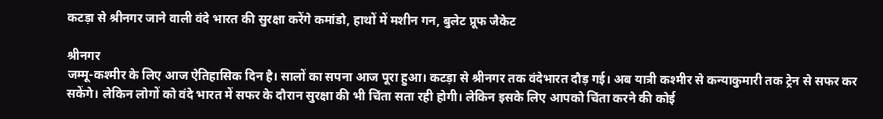कटड़ा से श्रीनगर जाने वाली वंदे भारत की सुरक्षा करेंगे कमांडो, हाथों में मशीन गन, बुलेट प्रूफ जैकेट

श्रीनगर
जम्मू-कश्मीर के लिए आज ऐतिहासिक दिन है। सालों का सपना आज पूरा हुआ। कटड़ा से श्रीनगर तक वंदेभारत दौड़ गई। अब यात्री कश्मीर से कन्याकुमारी तक ट्रेन से सफर कर सकेंगे। लेकिन लोगों को वंदे भारत में सफर के दौरान सुरक्षा की भी चिंता सता रही होगी। लेकिन इसके लिए आपको चिंता करने की कोई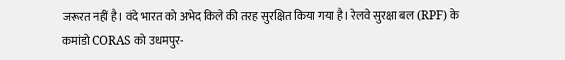जरूरत नहीं है। वंदे भारत को अभेद किले की तरह सुरक्षित किया गया है। रेलवे सुरक्षा बल (RPF) के कमांडो CORAS को उधमपुर-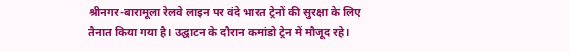श्रीनगर-बारामूला रेलवे लाइन पर वंदे भारत ट्रेनों की सुरक्षा के लिए तैनात किया गया है। उद्घाटन के दौरान कमांडो ट्रेन में मौजूद रहे।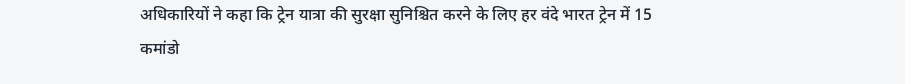अधिकारियों ने कहा कि ट्रेन यात्रा की सुरक्षा सुनिश्चित करने के लिए हर वंदे भारत ट्रेन में 15 कमांडो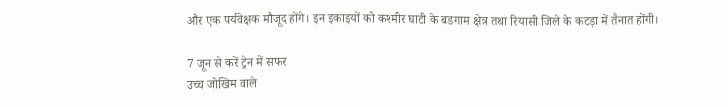और एक पर्यवेक्षक मौजूद होंगे। इन इकाइयों को कश्मीर घाटी के बडगाम क्षेत्र तथा रियासी जिले के कटड़ा में तैनात होंगी।

7 जून से करें ट्रेन में सफर
उच्च जोखिम वाले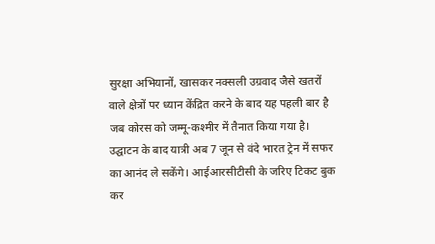सुरक्षा अभियानों, खासकर नक्सली उग्रवाद जैसे खतरों वाले क्षेत्रों पर ध्यान केंद्रित करने के बाद यह पहली बार है जब कोरस को जम्मू-कश्मीर में तैनात किया गया है। उद्घाटन के बाद यात्री अब 7 जून से वंदे भारत ट्रेन में सफर का आनंद ले सकेंगे। आईआरसीटीसी के जरिए टिकट बुक कर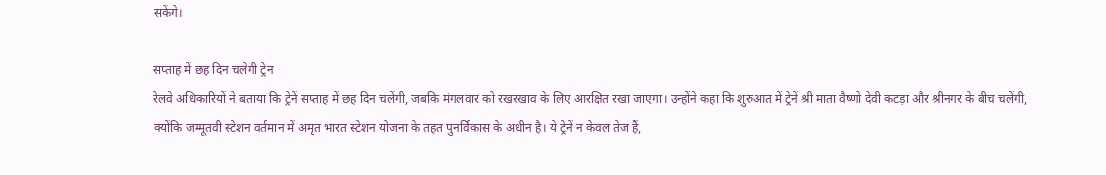सकेंगे।

सप्ताह में छह दिन चलेगी ट्रेन
रेलवे अधिकारियों ने बताया कि ट्रेनें सप्ताह में छह दिन चलेंगी, जबकि मंगलवार को रखरखाव के लिए आरक्षित रखा जाएगा। उन्होंने कहा कि शुरुआत में ट्रेनें श्री माता वैष्णो देवी कटड़ा और श्रीनगर के बीच चलेंगी, क्योंकि जम्मूतवी स्टेशन वर्तमान में अमृत भारत स्टेशन योजना के तहत पुनर्विकास के अधीन है। ये ट्रेनें न केवल तेज हैं,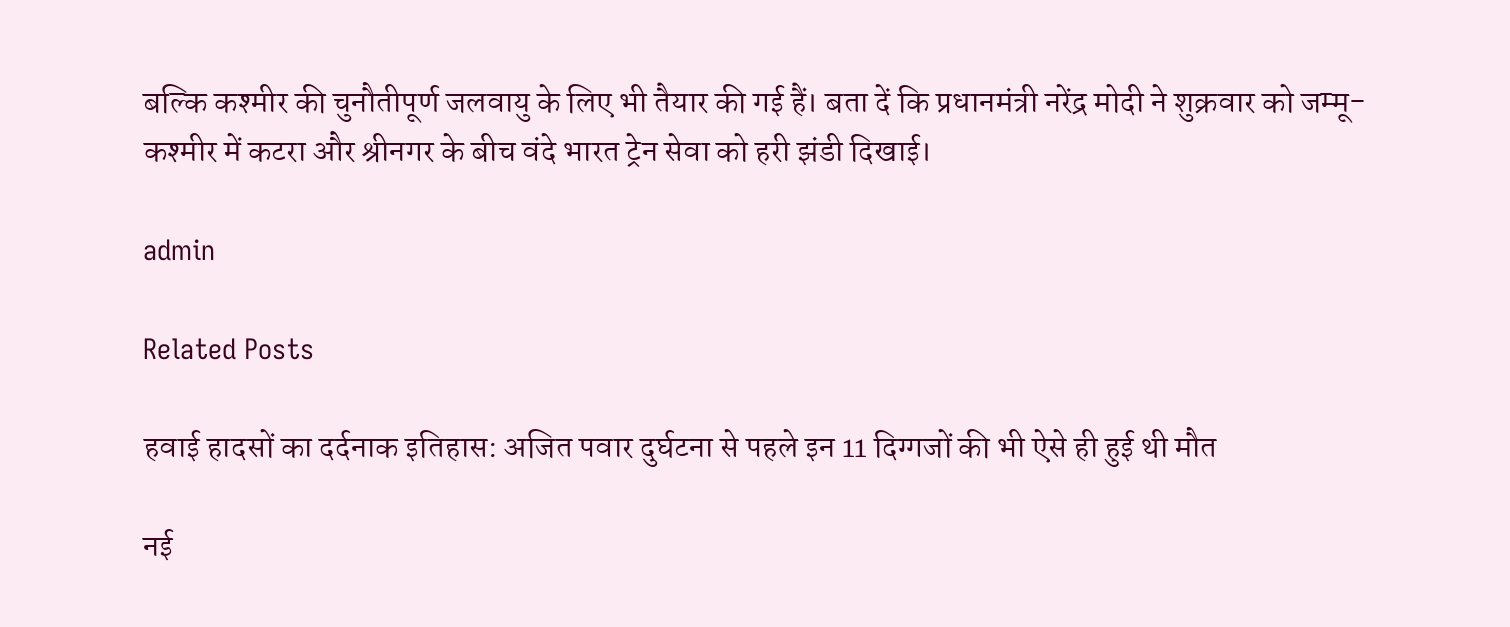बल्कि कश्मीर की चुनौतीपूर्ण जलवायु के लिए भी तैयार की गई हैं। बता दें कि प्रधानमंत्री नरेंद्र मोदी ने शुक्रवार को जम्मू-कश्मीर में कटरा और श्रीनगर के बीच वंदे भारत ट्रेन सेवा को हरी झंडी दिखाई।

admin

Related Posts

हवाई हादसों का दर्दनाक इतिहास: अजित पवार दुर्घटना से पहले इन 11 दिग्गजों की भी ऐसे ही हुई थी मौत

नई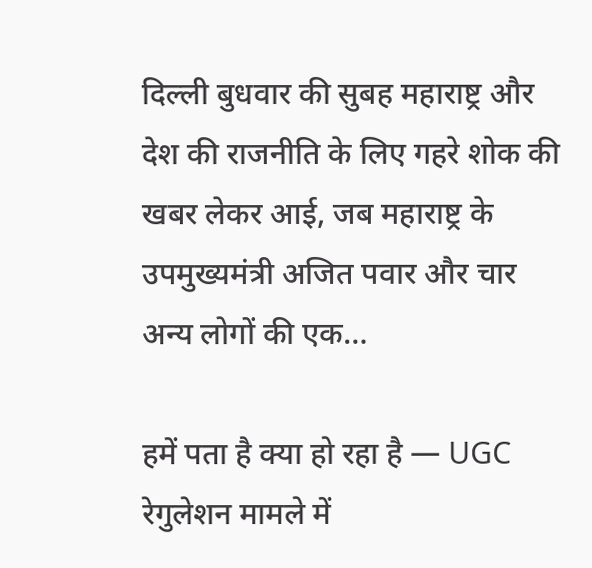दिल्ली बुधवार की सुबह महाराष्ट्र और देश की राजनीति के लिए गहरे शोक की खबर लेकर आई, जब महाराष्ट्र के उपमुख्यमंत्री अजित पवार और चार अन्य लोगों की एक…

हमें पता है क्या हो रहा है — UGC रेगुलेशन मामले में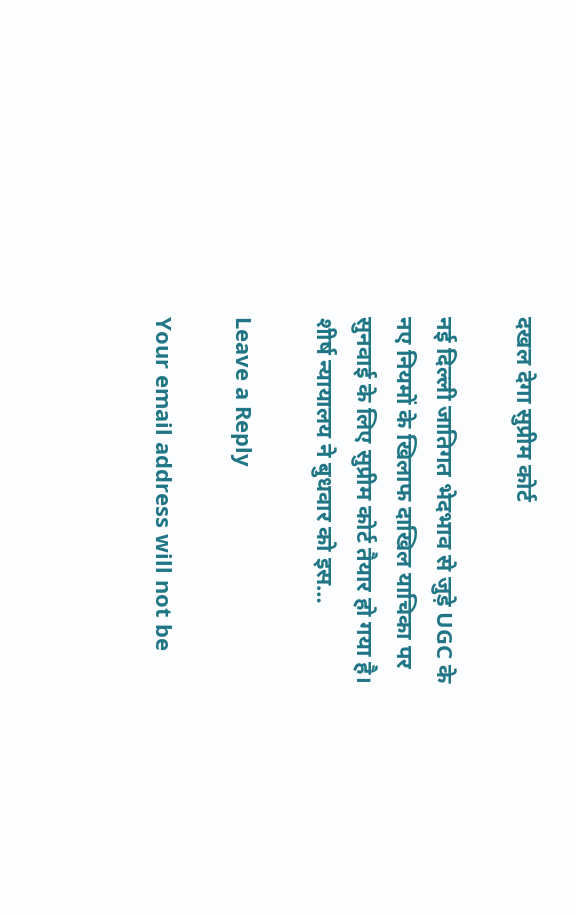दखल देगा सुप्रीम कोर्ट

नई दिल्ली जातिगत भेदभाव से जुड़े UGC के नए नियमों के खिलाफ दाखिल याचिका पर सुनवाई के लिए सुप्रीम कोर्ट तैयार हो गया है। शीर्ष न्यायालय ने बुधवार को इस…

Leave a Reply

Your email address will not be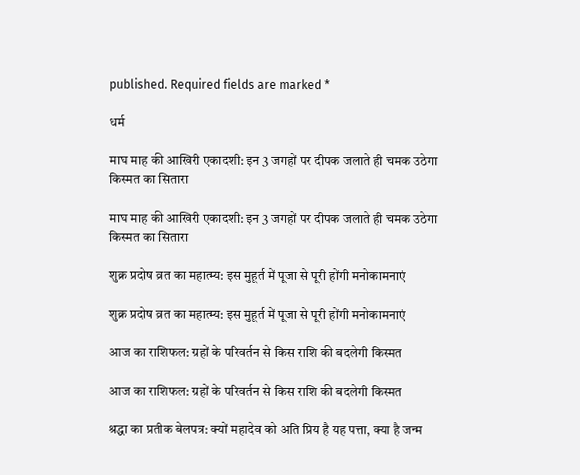published. Required fields are marked *

धर्म

माघ माह की आखिरी एकादशी: इन 3 जगहों पर दीपक जलाते ही चमक उठेगा किस्मत का सितारा

माघ माह की आखिरी एकादशी: इन 3 जगहों पर दीपक जलाते ही चमक उठेगा किस्मत का सितारा

शुक्र प्रदोष व्रत का महात्म्य: इस मुहूर्त में पूजा से पूरी होंगी मनोकामनाएं

शुक्र प्रदोष व्रत का महात्म्य: इस मुहूर्त में पूजा से पूरी होंगी मनोकामनाएं

आज का राशिफल: ग्रहों के परिवर्तन से किस राशि की बदलेगी किस्मत

आज का राशिफल: ग्रहों के परिवर्तन से किस राशि की बदलेगी किस्मत

श्रद्धा का प्रतीक बेलपत्र: क्यों महादेव को अति प्रिय है यह पत्ता, क्या है जन्म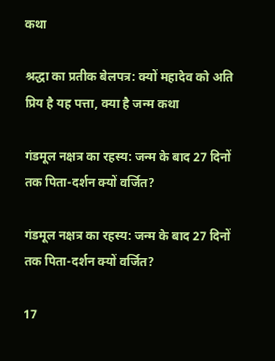कथा

श्रद्धा का प्रतीक बेलपत्र: क्यों महादेव को अति प्रिय है यह पत्ता, क्या है जन्म कथा

गंडमूल नक्षत्र का रहस्य: जन्म के बाद 27 दिनों तक पिता-दर्शन क्यों वर्जित?

गंडमूल नक्षत्र का रहस्य: जन्म के बाद 27 दिनों तक पिता-दर्शन क्यों वर्जित?

17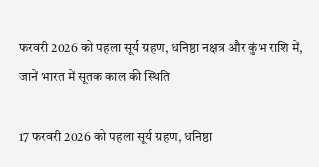फरवरी 2026 को पहला सूर्य ग्रहण, धनिष्ठा नक्षत्र और कुंभ राशि में, जानें भारत में सूतक काल की स्थिति

17 फरवरी 2026 को पहला सूर्य ग्रहण, धनिष्ठा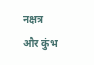नक्षत्र और कुंभ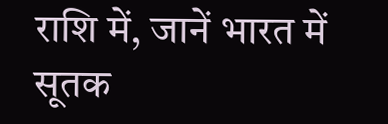राशि में, जानें भारत में सूतक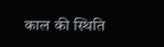काल की स्थिति